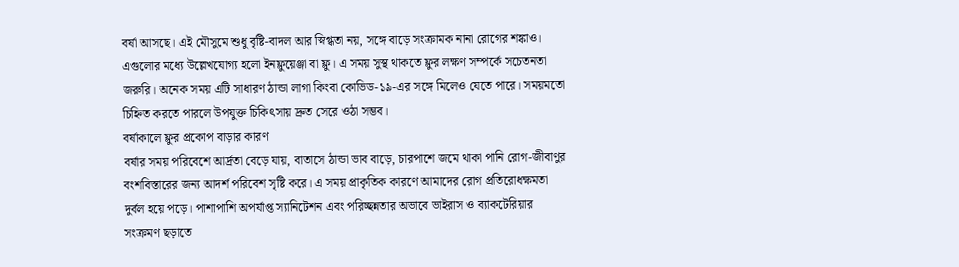বর্ষা আসছে। এই মৌসুমে শুধু বৃষ্টি-বাদল আর স্নিগ্ধতা নয়, সঙ্গে বাড়ে সংক্রামক নানা রোগের শঙ্কাও। এগুলোর মধ্যে উল্লেখযোগ্য হলো ইনফ্লুয়েঞ্জা বা ফ্লু। এ সময় সুস্থ থাকতে ফ্লুর লক্ষণ সম্পর্কে সচেতনতা জরুরি। অনেক সময় এটি সাধারণ ঠান্ডা লাগা কিংবা কোভিড-১৯-এর সঙ্গে মিলেও যেতে পারে। সময়মতো চিহ্নিত করতে পারলে উপযুক্ত চিকিৎসায় দ্রুত সেরে ওঠা সম্ভব।
বর্ষাকালে ফ্লুর প্রকোপ বাড়ার কারণ
বর্ষার সময় পরিবেশে আর্দ্রতা বেড়ে যায়, বাতাসে ঠান্ডা ভাব বাড়ে, চারপাশে জমে থাকা পানি রোগ-জীবাণুর বংশবিস্তারের জন্য আদর্শ পরিবেশ সৃষ্টি করে। এ সময় প্রাকৃতিক কারণে আমাদের রোগ প্রতিরোধক্ষমতা দুর্বল হয়ে পড়ে। পাশাপাশি অপর্যাপ্ত স্যানিটেশন এবং পরিচ্ছন্নতার অভাবে ভাইরাস ও ব্যাকটেরিয়ার সংক্রমণ ছড়াতে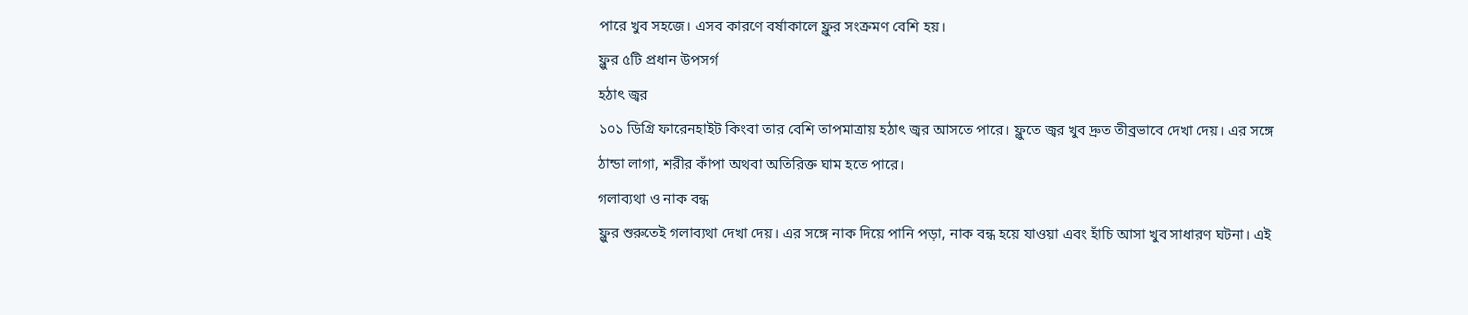পারে খুব সহজে। এসব কারণে বর্ষাকালে ফ্লুর সংক্রমণ বেশি হয়।
ফ্লুর ৫টি প্রধান উপসর্গ
হঠাৎ জ্বর
১০১ ডিগ্রি ফারেনহাইট কিংবা তার বেশি তাপমাত্রায় হঠাৎ জ্বর আসতে পারে। ফ্লুতে জ্বর খুব দ্রুত তীব্রভাবে দেখা দেয়। এর সঙ্গে ঠান্ডা লাগা, শরীর কাঁপা অথবা অতিরিক্ত ঘাম হতে পারে।
গলাব্যথা ও নাক বন্ধ
ফ্লুর শুরুতেই গলাব্যথা দেখা দেয়। এর সঙ্গে নাক দিয়ে পানি পড়া, নাক বন্ধ হয়ে যাওয়া এবং হাঁচি আসা খুব সাধারণ ঘটনা। এই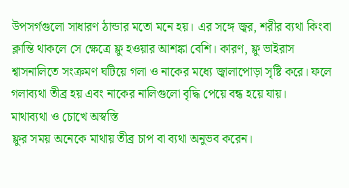উপসর্গগুলো সাধারণ ঠান্ডার মতো মনে হয়। এর সঙ্গে জ্বর, শরীর ব্যথা কিংবা ক্লান্তি থাকলে সে ক্ষেত্রে ফ্লু হওয়ার আশঙ্কা বেশি। কারণ, ফ্লু ভাইরাস শ্বাসনালিতে সংক্রমণ ঘটিয়ে গলা ও নাকের মধ্যে জ্বালাপোড়া সৃষ্টি করে। ফলে গলাব্যথা তীব্র হয় এবং নাকের নালিগুলো বৃদ্ধি পেয়ে বন্ধ হয়ে যায়।
মাথাব্যথা ও চোখে অস্বস্তি
ফ্লুর সময় অনেকে মাথায় তীব্র চাপ বা ব্যথা অনুভব করেন।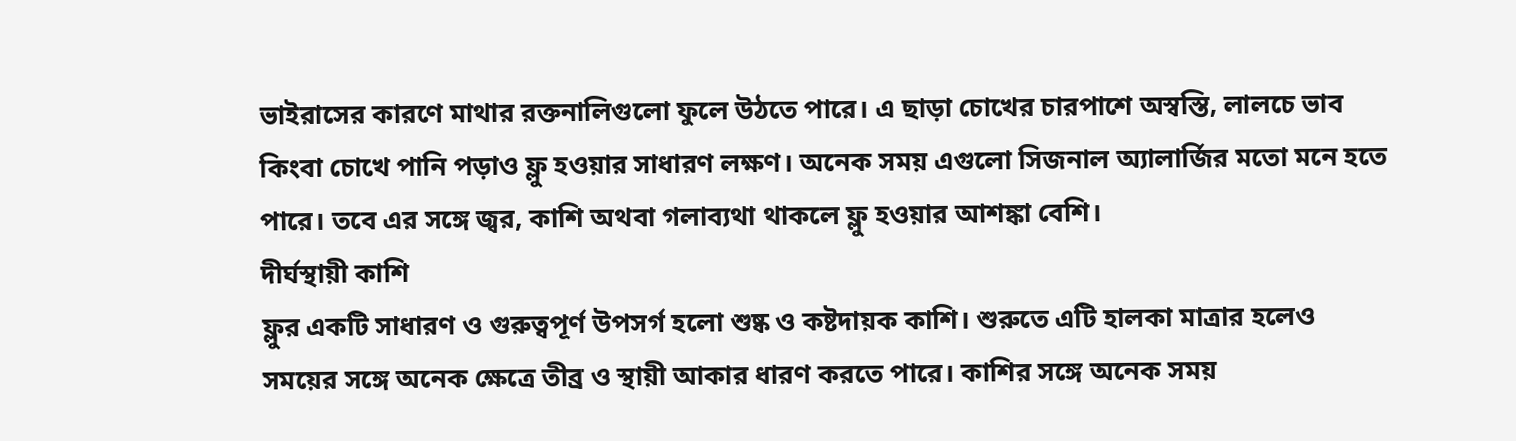ভাইরাসের কারণে মাথার রক্তনালিগুলো ফুলে উঠতে পারে। এ ছাড়া চোখের চারপাশে অস্বস্তি, লালচে ভাব কিংবা চোখে পানি পড়াও ফ্লু হওয়ার সাধারণ লক্ষণ। অনেক সময় এগুলো সিজনাল অ্যালার্জির মতো মনে হতে পারে। তবে এর সঙ্গে জ্বর, কাশি অথবা গলাব্যথা থাকলে ফ্লু হওয়ার আশঙ্কা বেশি।
দীর্ঘস্থায়ী কাশি
ফ্লুর একটি সাধারণ ও গুরুত্বপূর্ণ উপসর্গ হলো শুষ্ক ও কষ্টদায়ক কাশি। শুরুতে এটি হালকা মাত্রার হলেও সময়ের সঙ্গে অনেক ক্ষেত্রে তীব্র ও স্থায়ী আকার ধারণ করতে পারে। কাশির সঙ্গে অনেক সময়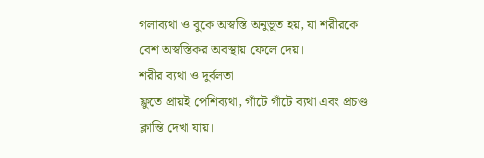গলাব্যথা ও বুকে অস্বস্তি অনুভূত হয়, যা শরীরকে বেশ অস্বস্তিকর অবস্থায় ফেলে দেয়।
শরীর ব্যথা ও দুর্বলতা
ফ্লুতে প্রায়ই পেশিব্যথা, গাঁটে গাঁটে ব্যথা এবং প্রচণ্ড ক্লান্তি দেখা যায়।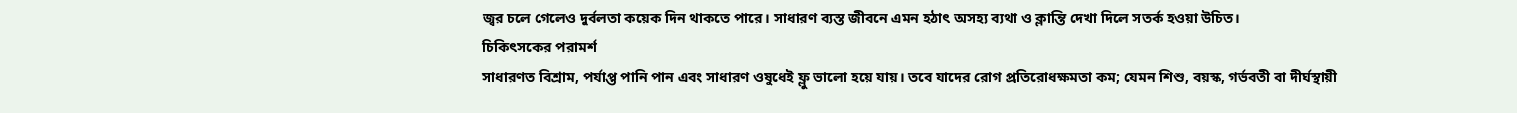জ্বর চলে গেলেও দুর্বলতা কয়েক দিন থাকতে পারে। সাধারণ ব্যস্ত জীবনে এমন হঠাৎ অসহ্য ব্যথা ও ক্লান্তি দেখা দিলে সতর্ক হওয়া উচিত।
চিকিৎসকের পরামর্শ
সাধারণত বিশ্রাম, পর্যাপ্ত পানি পান এবং সাধারণ ওষুধেই ফ্লু ভালো হয়ে যায়। তবে যাদের রোগ প্রতিরোধক্ষমতা কম; যেমন শিশু, বয়স্ক, গর্ভবতী বা দীর্ঘস্থায়ী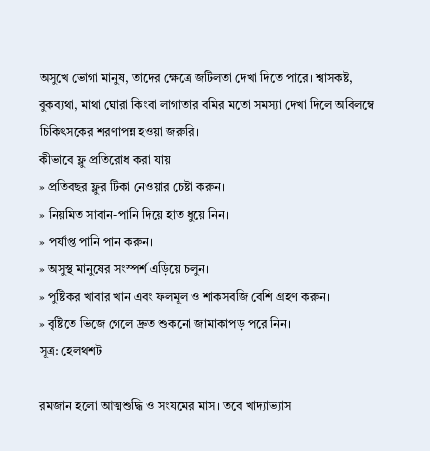অসুখে ভোগা মানুষ, তাদের ক্ষেত্রে জটিলতা দেখা দিতে পারে। শ্বাসকষ্ট, বুকব্যথা, মাথা ঘোরা কিংবা লাগাতার বমির মতো সমস্যা দেখা দিলে অবিলম্বে চিকিৎসকের শরণাপন্ন হওয়া জরুরি।
কীভাবে ফ্লু প্রতিরোধ করা যায়
» প্রতিবছর ফ্লুর টিকা নেওয়ার চেষ্টা করুন।
» নিয়মিত সাবান-পানি দিয়ে হাত ধুয়ে নিন।
» পর্যাপ্ত পানি পান করুন।
» অসুস্থ মানুষের সংস্পর্শ এড়িয়ে চলুন।
» পুষ্টিকর খাবার খান এবং ফলমূল ও শাকসবজি বেশি গ্রহণ করুন।
» বৃষ্টিতে ভিজে গেলে দ্রুত শুকনো জামাকাপড় পরে নিন।
সূত্র: হেলথশট

রমজান হলো আত্মশুদ্ধি ও সংযমের মাস। তবে খাদ্যাভ্যাস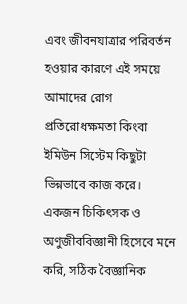এবং জীবনযাত্রার পরিবর্তন হওয়ার কারণে এই সময়ে আমাদের রোগ প্রতিরোধক্ষমতা কিংবা ইমিউন সিস্টেম কিছুটা ভিন্নভাবে কাজ করে। একজন চিকিৎসক ও অণুজীববিজ্ঞানী হিসেবে মনে করি, সঠিক বৈজ্ঞানিক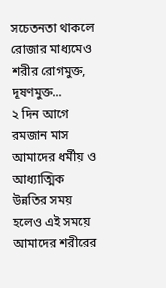সচেতনতা থাকলে রোজার মাধ্যমেও শরীর রোগমুক্ত, দূষণমুক্ত...
২ দিন আগে
রমজান মাস আমাদের ধর্মীয় ও আধ্যাত্মিক উন্নতির সময় হলেও এই সময়ে আমাদের শরীরের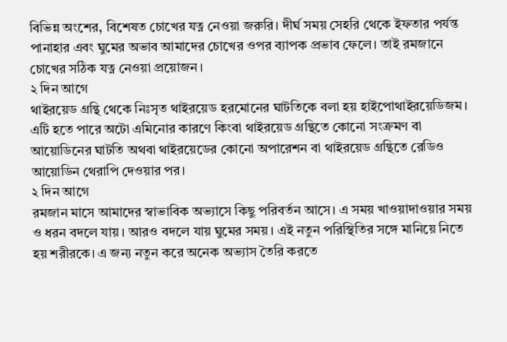বিভিন্ন অংশের, বিশেষত চোখের যত্ন নেওয়া জরুরি। দীর্ঘ সময় সেহরি থেকে ইফতার পর্যন্ত পানাহার এবং ঘুমের অভাব আমাদের চোখের ওপর ব্যাপক প্রভাব ফেলে। তাই রমজানে চোখের সঠিক যত্ন নেওয়া প্রয়োজন।
২ দিন আগে
থাইরয়েড গ্রন্থি থেকে নিঃসৃত থাইরয়েড হরমোনের ঘাটতিকে বলা হয় হাইপোথাইরয়েডিজম। এটি হতে পারে অটো এমিনোর কারণে কিংবা থাইরয়েড গ্রন্থিতে কোনো সংক্রমণ বা আয়োডিনের ঘাটতি অথবা থাইরয়েডের কোনো অপারেশন বা থাইরয়েড গ্রন্থিতে রেডিও আয়োডিন থেরাপি দেওয়ার পর।
২ দিন আগে
রমজান মাসে আমাদের স্বাভাবিক অভ্যাসে কিছু পরিবর্তন আসে। এ সময় খাওয়াদাওয়ার সময় ও ধরন বদলে যায়। আরও বদলে যায় ঘুমের সময়। এই নতুন পরিস্থিতির সঙ্গে মানিয়ে নিতে হয় শরীরকে। এ জন্য নতুন করে অনেক অভ্যাস তৈরি করতে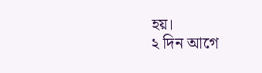হয়।
২ দিন আগে